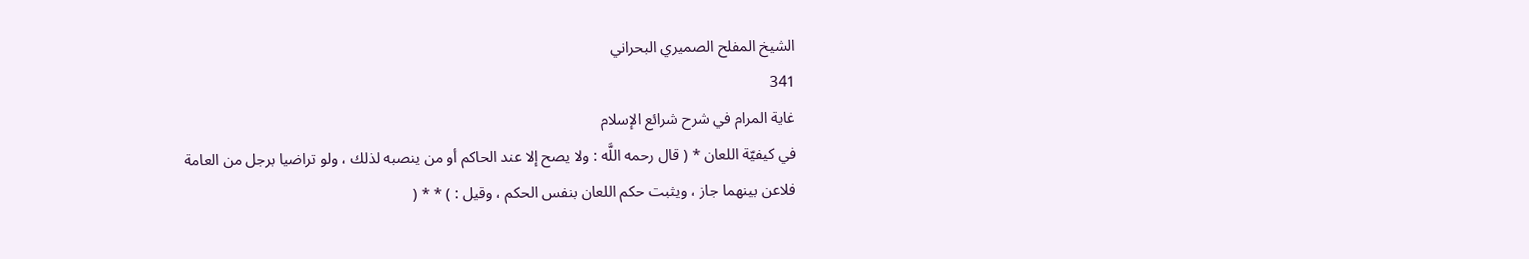الشيخ المفلح الصميري البحراني
341
غاية المرام في شرح شرائع الإسلام
في كيفيّة اللعان * ( قال رحمه اللَّه : ولا يصح إلا عند الحاكم أو من ينصبه لذلك ، ولو تراضيا برجل من العامة فلاعن بينهما جاز ، ويثبت حكم اللعان بنفس الحكم ، وقيل : ) * * (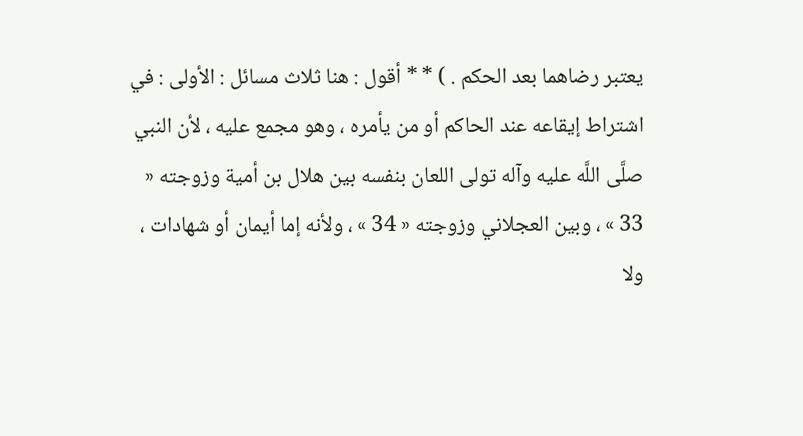يعتبر رضاهما بعد الحكم . ) * * أقول : هنا ثلاث مسائل : الأولى : في اشتراط إيقاعه عند الحاكم أو من يأمره ، وهو مجمع عليه ، لأن النبي صلَّى اللَّه عليه وآله تولى اللعان بنفسه بين هلال بن أمية وزوجته « 33 » ، وبين العجلاني وزوجته « 34 » ، ولأنه إما أيمان أو شهادات ، ولا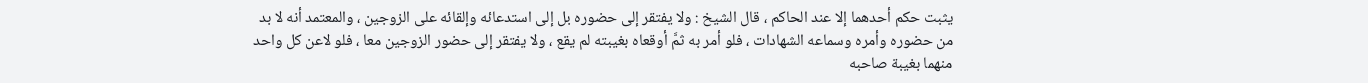يثبت حكم أحدهما إلا عند الحاكم ، قال الشيخ : ولا يفتقر إلى حضوره بل إلى استدعائه وإلقائه على الزوجين ، والمعتمد أنه لا بد من حضوره وأمره وسماعه الشهادات ، فلو أمر به ثمَّ أوقعاه بغيبته لم يقع ، ولا يفتقر إلى حضور الزوجين معا ، فلو لاعن كل واحد منهما بغيبة صاحبه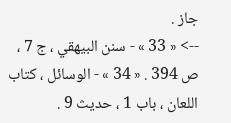جاز .
--> « 33 » - سنن البيهقي ، ج 7 ، ص 394 . « 34 » - الوسائل ، كتاب اللعان ، باب 1 ، حديث 9 .